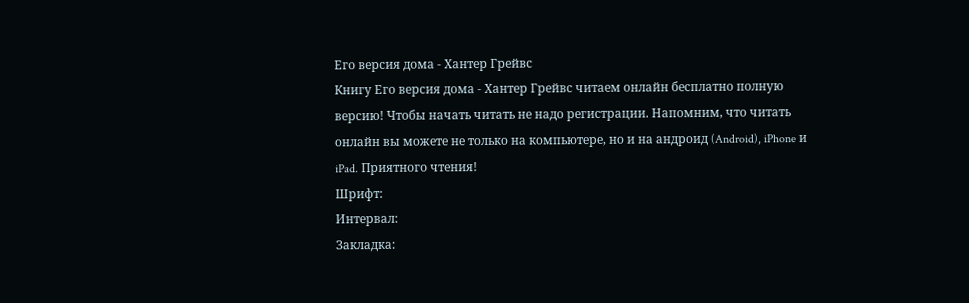Его версия дома - Хантер Грейвс
Книгу Его версия дома - Хантер Грейвс читаем онлайн бесплатно полную версию! Чтобы начать читать не надо регистрации. Напомним, что читать онлайн вы можете не только на компьютере, но и на андроид (Android), iPhone и iPad. Приятного чтения!
Шрифт:
Интервал:
Закладка: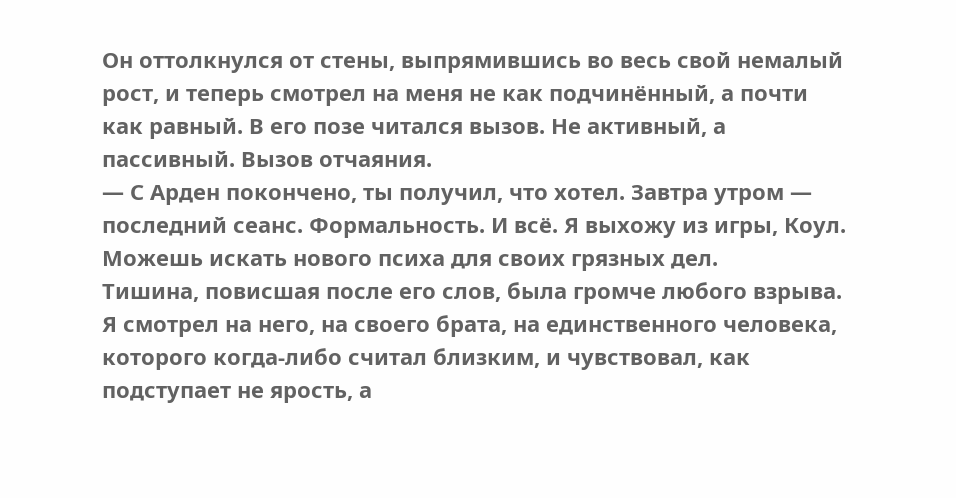Он оттолкнулся от стены, выпрямившись во весь свой немалый рост, и теперь смотрел на меня не как подчинённый, а почти как равный. В его позе читался вызов. Не активный, а пассивный. Вызов отчаяния.
— С Арден покончено, ты получил, что хотел. Завтра утром — последний сеанс. Формальность. И всё. Я выхожу из игры, Коул. Можешь искать нового психа для своих грязных дел.
Тишина, повисшая после его слов, была громче любого взрыва. Я смотрел на него, на своего брата, на единственного человека, которого когда-либо считал близким, и чувствовал, как подступает не ярость, а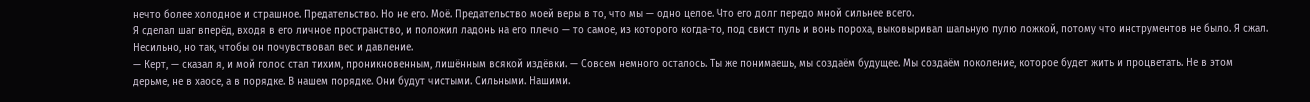нечто более холодное и страшное. Предательство. Но не его. Моё. Предательство моей веры в то, что мы — одно целое. Что его долг передо мной сильнее всего.
Я сделал шаг вперёд, входя в его личное пространство, и положил ладонь на его плечо — то самое, из которого когда-то, под свист пуль и вонь пороха, выковыривал шальную пулю ложкой, потому что инструментов не было. Я сжал. Несильно, но так, чтобы он почувствовал вес и давление.
— Керт, — сказал я, и мой голос стал тихим, проникновенным, лишённым всякой издёвки. — Совсем немного осталось. Ты же понимаешь, мы создаём будущее. Мы создаём поколение, которое будет жить и процветать. Не в этом дерьме, не в хаосе, а в порядке. В нашем порядке. Они будут чистыми. Сильными. Нашими.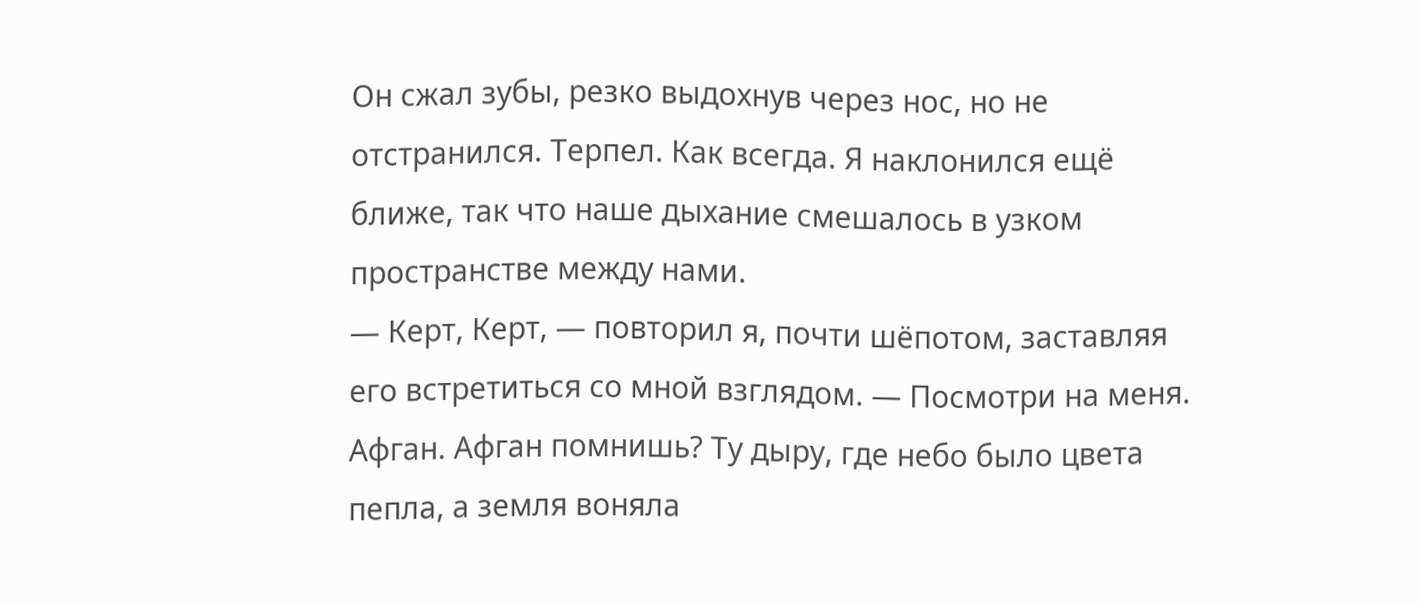Он сжал зубы, резко выдохнув через нос, но не отстранился. Терпел. Как всегда. Я наклонился ещё ближе, так что наше дыхание смешалось в узком пространстве между нами.
— Керт, Керт, — повторил я, почти шёпотом, заставляя его встретиться со мной взглядом. — Посмотри на меня. Афган. Афган помнишь? Ту дыру, где небо было цвета пепла, а земля воняла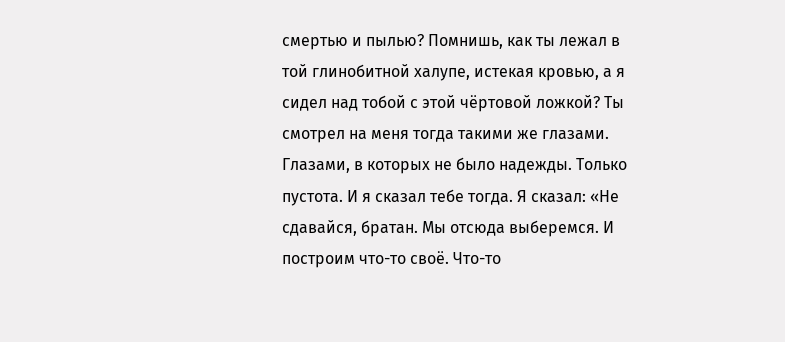смертью и пылью? Помнишь, как ты лежал в той глинобитной халупе, истекая кровью, а я сидел над тобой с этой чёртовой ложкой? Ты смотрел на меня тогда такими же глазами. Глазами, в которых не было надежды. Только пустота. И я сказал тебе тогда. Я сказал: «Не сдавайся, братан. Мы отсюда выберемся. И построим что-то своё. Что-то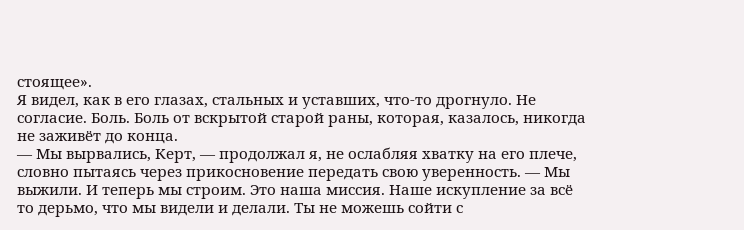стоящее».
Я видел, как в его глазах, стальных и уставших, что-то дрогнуло. Не согласие. Боль. Боль от вскрытой старой раны, которая, казалось, никогда не заживёт до конца.
— Мы вырвались, Керт, — продолжал я, не ослабляя хватку на его плече, словно пытаясь через прикосновение передать свою уверенность. — Мы выжили. И теперь мы строим. Это наша миссия. Наше искупление за всё то дерьмо, что мы видели и делали. Ты не можешь сойти с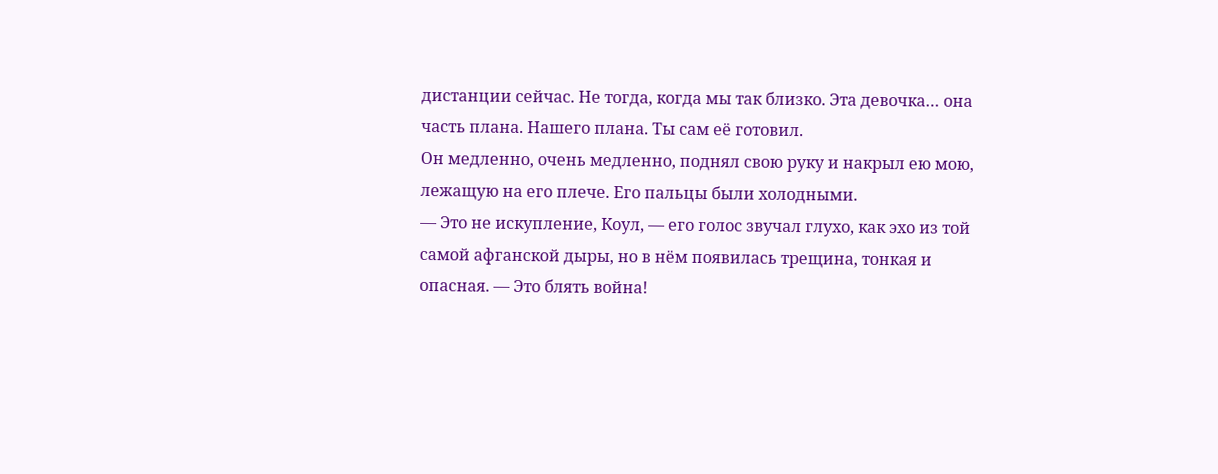дистанции сейчас. Не тогда, когда мы так близко. Эта девочка… она часть плана. Нашего плана. Ты сам её готовил.
Он медленно, очень медленно, поднял свою руку и накрыл ею мою, лежащую на его плече. Его пальцы были холодными.
— Это не искупление, Коул, — его голос звучал глухо, как эхо из той самой афганской дыры, но в нём появилась трещина, тонкая и опасная. — Это блять война!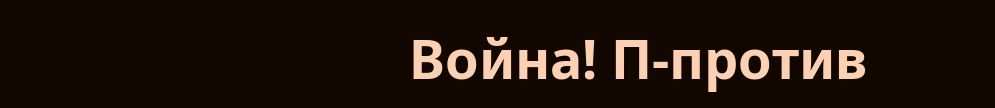Война! П-против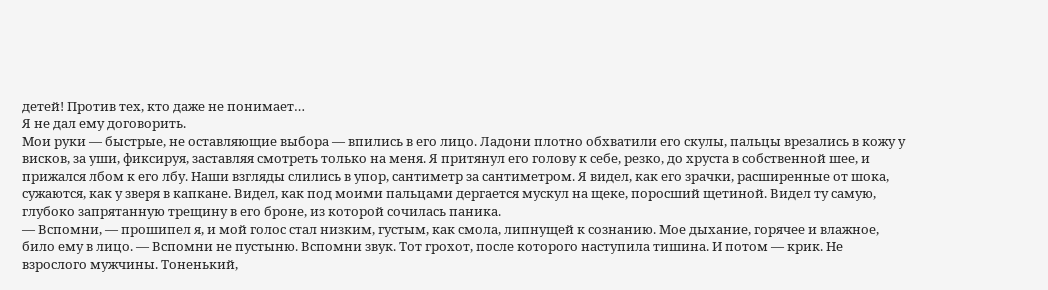детей! Против тех, кто даже не понимает…
Я не дал ему договорить.
Мои руки — быстрые, не оставляющие выбора — впились в его лицо. Ладони плотно обхватили его скулы, пальцы врезались в кожу у висков, за уши, фиксируя, заставляя смотреть только на меня. Я притянул его голову к себе, резко, до хруста в собственной шее, и прижался лбом к его лбу. Наши взгляды слились в упор, сантиметр за сантиметром. Я видел, как его зрачки, расширенные от шока, сужаются, как у зверя в капкане. Видел, как под моими пальцами дергается мускул на щеке, поросший щетиной. Видел ту самую, глубоко запрятанную трещину в его броне, из которой сочилась паника.
— Вспомни, — прошипел я, и мой голос стал низким, густым, как смола, липнущей к сознанию. Мое дыхание, горячее и влажное, било ему в лицо. — Вспомни не пустыню. Вспомни звук. Тот грохот, после которого наступила тишина. И потом — крик. Не взрослого мужчины. Тоненький,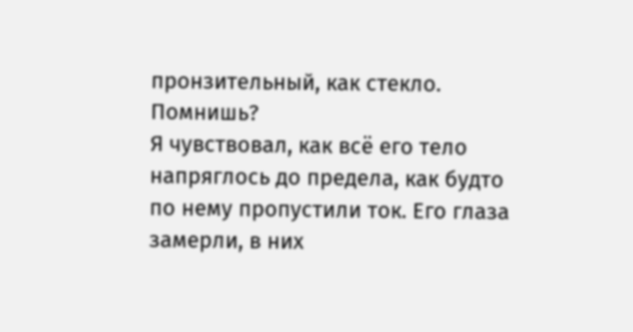пронзительный, как стекло. Помнишь?
Я чувствовал, как всё его тело напряглось до предела, как будто по нему пропустили ток. Его глаза замерли, в них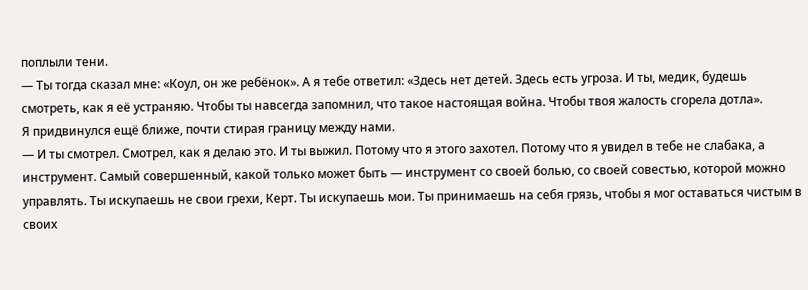поплыли тени.
— Ты тогда сказал мне: «Коул, он же ребёнок». А я тебе ответил: «Здесь нет детей. Здесь есть угроза. И ты, медик, будешь смотреть, как я её устраняю. Чтобы ты навсегда запомнил, что такое настоящая война. Чтобы твоя жалость сгорела дотла».
Я придвинулся ещё ближе, почти стирая границу между нами.
— И ты смотрел. Смотрел, как я делаю это. И ты выжил. Потому что я этого захотел. Потому что я увидел в тебе не слабака, а инструмент. Самый совершенный, какой только может быть — инструмент со своей болью, со своей совестью, которой можно управлять. Ты искупаешь не свои грехи, Керт. Ты искупаешь мои. Ты принимаешь на себя грязь, чтобы я мог оставаться чистым в своих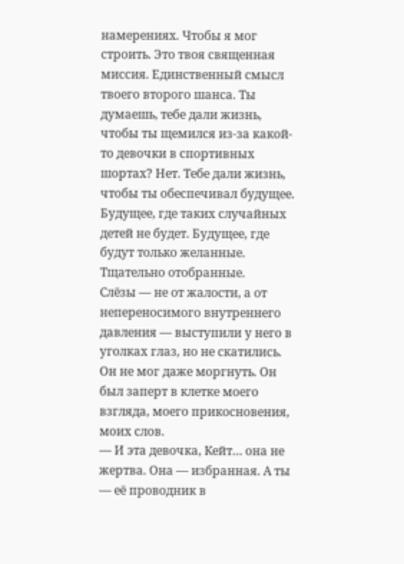намерениях. Чтобы я мог строить. Это твоя священная миссия. Единственный смысл твоего второго шанса. Ты думаешь, тебе дали жизнь, чтобы ты щемился из-за какой-то девочки в спортивных шортах? Нет. Тебе дали жизнь, чтобы ты обеспечивал будущее. Будущее, где таких случайных детей не будет. Будущее, где будут только желанные. Тщательно отобранные.
Слёзы — не от жалости, а от непереносимого внутреннего давления — выступили у него в уголках глаз, но не скатились. Он не мог даже моргнуть. Он был заперт в клетке моего взгляда, моего прикосновения, моих слов.
— И эта девочка, Кейт… она не жертва. Она — избранная. А ты — её проводник в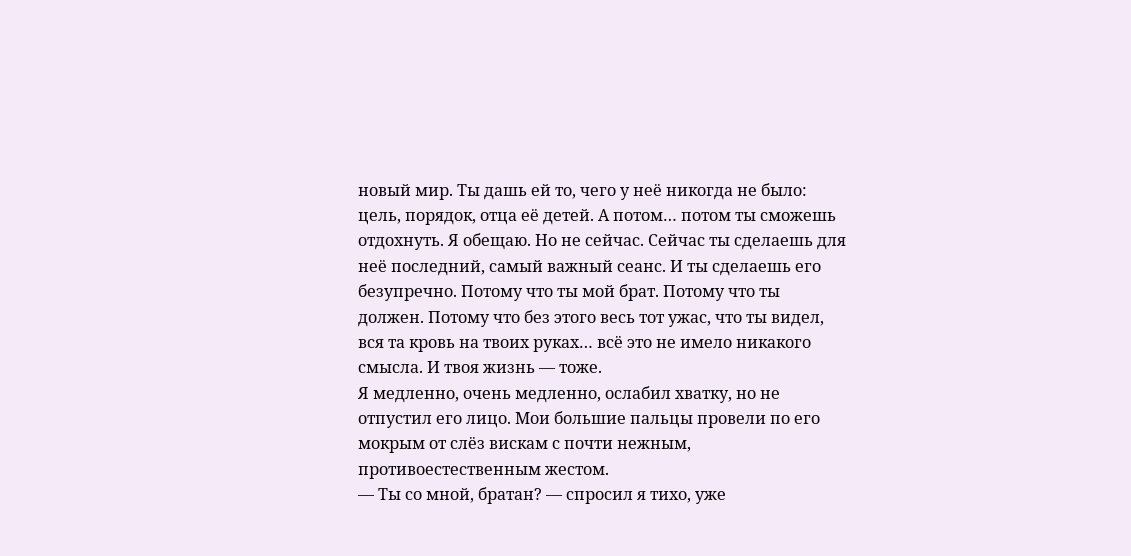новый мир. Ты дашь ей то, чего у неё никогда не было: цель, порядок, отца её детей. А потом… потом ты сможешь отдохнуть. Я обещаю. Но не сейчас. Сейчас ты сделаешь для неё последний, самый важный сеанс. И ты сделаешь его безупречно. Потому что ты мой брат. Потому что ты должен. Потому что без этого весь тот ужас, что ты видел, вся та кровь на твоих руках… всё это не имело никакого смысла. И твоя жизнь — тоже.
Я медленно, очень медленно, ослабил хватку, но не отпустил его лицо. Мои большие пальцы провели по его мокрым от слёз вискам с почти нежным, противоестественным жестом.
— Ты со мной, братан? — спросил я тихо, уже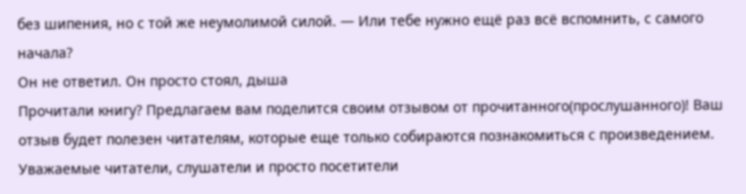без шипения, но с той же неумолимой силой. — Или тебе нужно ещё раз всё вспомнить, с самого начала?
Он не ответил. Он просто стоял, дыша
Прочитали книгу? Предлагаем вам поделится своим отзывом от прочитанного(прослушанного)! Ваш отзыв будет полезен читателям, которые еще только собираются познакомиться с произведением.
Уважаемые читатели, слушатели и просто посетители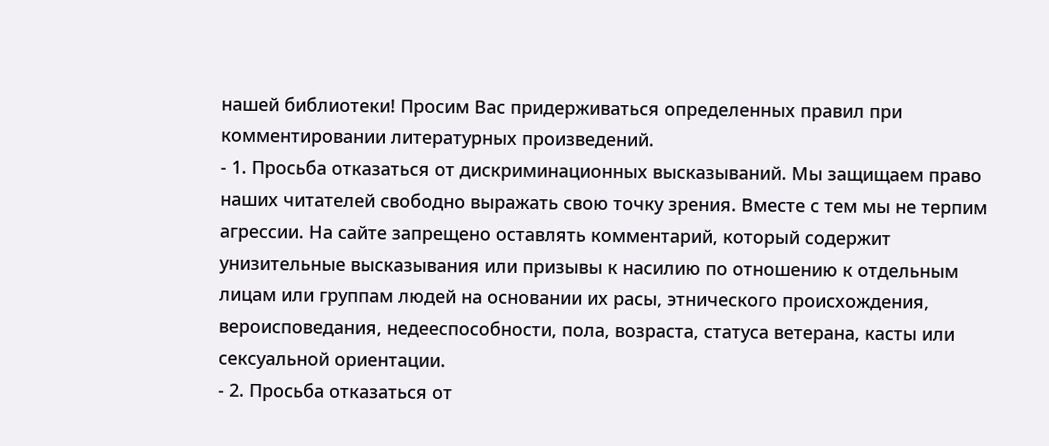нашей библиотеки! Просим Вас придерживаться определенных правил при комментировании литературных произведений.
- 1. Просьба отказаться от дискриминационных высказываний. Мы защищаем право наших читателей свободно выражать свою точку зрения. Вместе с тем мы не терпим агрессии. На сайте запрещено оставлять комментарий, который содержит унизительные высказывания или призывы к насилию по отношению к отдельным лицам или группам людей на основании их расы, этнического происхождения, вероисповедания, недееспособности, пола, возраста, статуса ветерана, касты или сексуальной ориентации.
- 2. Просьба отказаться от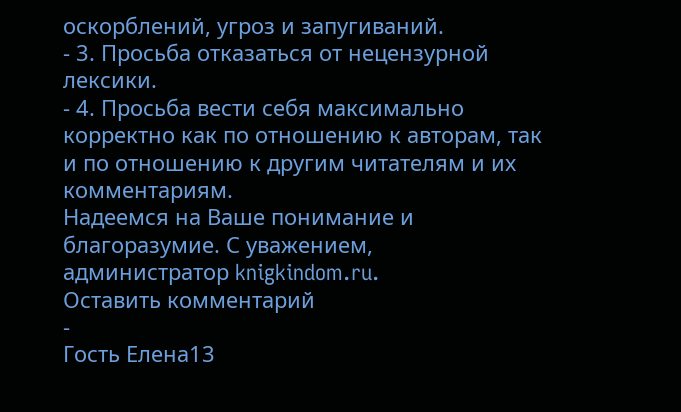оскорблений, угроз и запугиваний.
- 3. Просьба отказаться от нецензурной лексики.
- 4. Просьба вести себя максимально корректно как по отношению к авторам, так и по отношению к другим читателям и их комментариям.
Надеемся на Ваше понимание и благоразумие. С уважением, администратор knigkindom.ru.
Оставить комментарий
-
Гость Елена13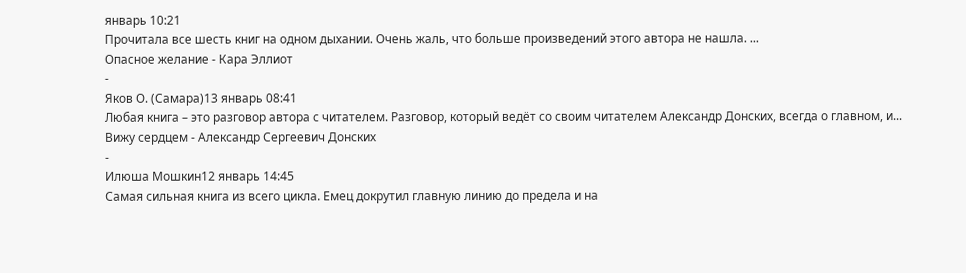январь 10:21
Прочитала все шесть книг на одном дыхании. Очень жаль, что больше произведений этого автора не нашла. ...
Опасное желание - Кара Эллиот
-
Яков О. (Самара)13 январь 08:41
Любая книга – это разговор автора с читателем. Разговор, который ведёт со своим читателем Александр Донских, всегда о главном, и...
Вижу сердцем - Александр Сергеевич Донских
-
Илюша Мошкин12 январь 14:45
Самая сильная книга из всего цикла. Емец докрутил главную линию до предела и на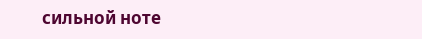сильной ноте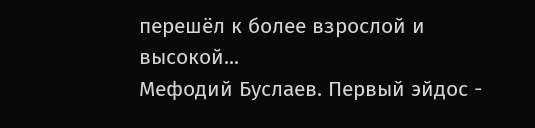перешёл к более взрослой и высокой...
Мефодий Буслаев. Первый эйдос -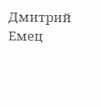Дмитрий Емец